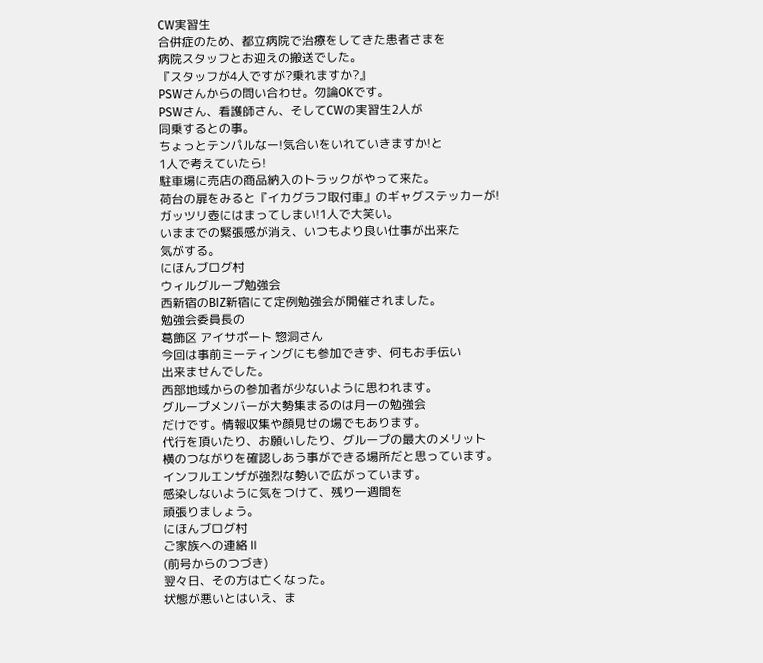CW実習生
合併症のため、都立病院で治療をしてきた患者さまを
病院スタッフとお迎えの搬送でした。
『スタッフが4人ですが?乗れますか?』
PSWさんからの問い合わせ。勿論OKです。
PSWさん、看護師さん、そしてCWの実習生2人が
同乗するとの事。
ちょっとテンパルなー!気合いをいれていきますか!と
1人で考えていたら!
駐車場に売店の商品納入のトラックがやって来た。
荷台の扉をみると『イカグラフ取付車』のギャグステッカーが!
ガッツリ壺にはまってしまい!1人で大笑い。
いままでの緊張感が消え、いつもより良い仕事が出来た
気がする。
にほんブログ村
ウィルグループ勉強会
西新宿のBIZ新宿にて定例勉強会が開催されました。
勉強会委員長の
葛飾区 アイサポート 惣洞さん
今回は事前ミーティングにも参加できず、何もお手伝い
出来ませんでした。
西部地域からの参加者が少ないように思われます。
グループメンバーが大勢集まるのは月一の勉強会
だけです。情報収集や顔見せの場でもあります。
代行を頂いたり、お願いしたり、グループの最大のメリット
横のつながりを確認しあう事ができる場所だと思っています。
インフルエンザが強烈な勢いで広がっています。
感染しないように気をつけて、残り一週間を
頑張りましょう。
にほんブログ村
ご家族への連絡 Ⅱ
(前号からのつづき)
翌々日、その方は亡くなった。
状態が悪いとはいえ、ま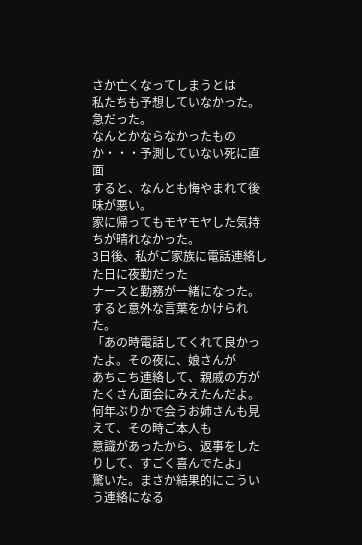さか亡くなってしまうとは
私たちも予想していなかった。急だった。
なんとかならなかったものか・・・予測していない死に直面
すると、なんとも悔やまれて後味が悪い。
家に帰ってもモヤモヤした気持ちが晴れなかった。
3日後、私がご家族に電話連絡した日に夜勤だった
ナースと勤務が一緒になった。
すると意外な言葉をかけられた。
「あの時電話してくれて良かったよ。その夜に、娘さんが
あちこち連絡して、親戚の方がたくさん面会にみえたんだよ。
何年ぶりかで会うお姉さんも見えて、その時ご本人も
意識があったから、返事をしたりして、すごく喜んでたよ」
驚いた。まさか結果的にこういう連絡になる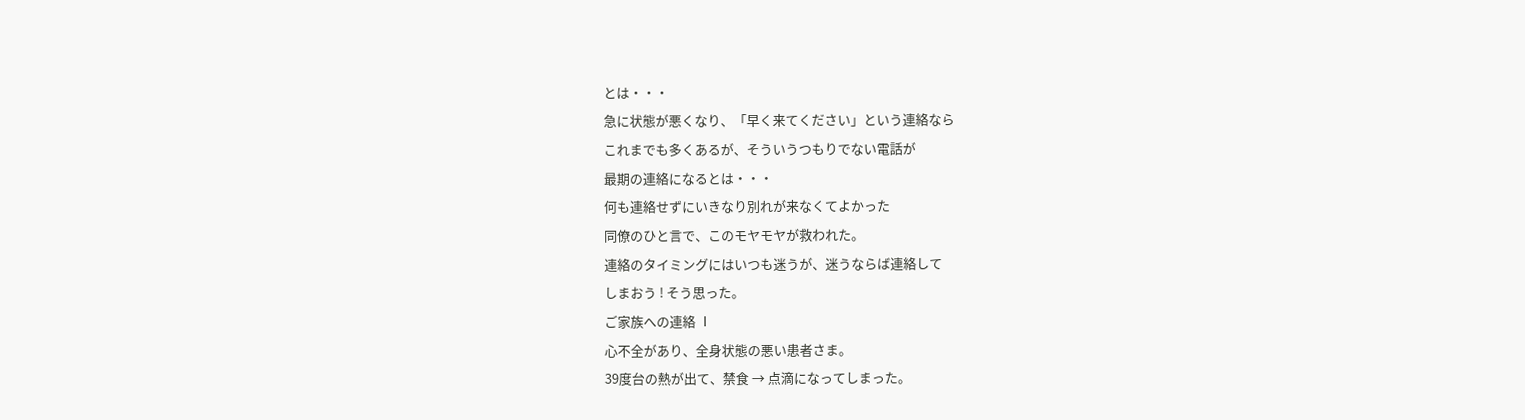とは・・・
急に状態が悪くなり、「早く来てください」という連絡なら
これまでも多くあるが、そういうつもりでない電話が
最期の連絡になるとは・・・
何も連絡せずにいきなり別れが来なくてよかった
同僚のひと言で、このモヤモヤが救われた。
連絡のタイミングにはいつも迷うが、迷うならば連絡して
しまおう ! そう思った。
ご家族への連絡 Ⅰ
心不全があり、全身状態の悪い患者さま。
39度台の熱が出て、禁食 → 点滴になってしまった。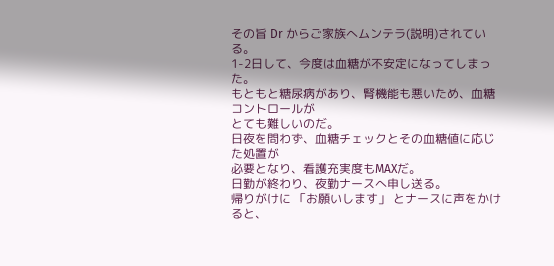その旨 Dr からご家族へムンテラ(説明)されている。
1-2日して、今度は血糖が不安定になってしまった。
もともと糖尿病があり、腎機能も悪いため、血糖コントロールが
とても難しいのだ。
日夜を問わず、血糖チェックとその血糖値に応じた処置が
必要となり、看護充実度もMAXだ。
日勤が終わり、夜勤ナースへ申し送る。
帰りがけに 「お願いします」 とナースに声をかけると、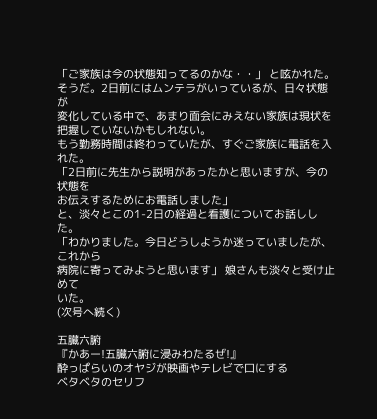「ご家族は今の状態知ってるのかな・・」 と呟かれた。
そうだ。2日前にはムンテラがいっているが、日々状態が
変化している中で、あまり面会にみえない家族は現状を
把握していないかもしれない。
もう勤務時間は終わっていたが、すぐご家族に電話を入れた。
「2日前に先生から説明があったかと思いますが、今の状態を
お伝えするためにお電話しました」
と、淡々とこの1-2日の経過と看護についてお話しした。
「わかりました。今日どうしようか迷っていましたが、これから
病院に寄ってみようと思います」 娘さんも淡々と受け止めて
いた。
(次号へ続く)

五臓六腑
『かあー!五臓六腑に浸みわたるぜ!』
酔っぱらいのオヤジが映画やテレビで口にする
ベタベタのセリフ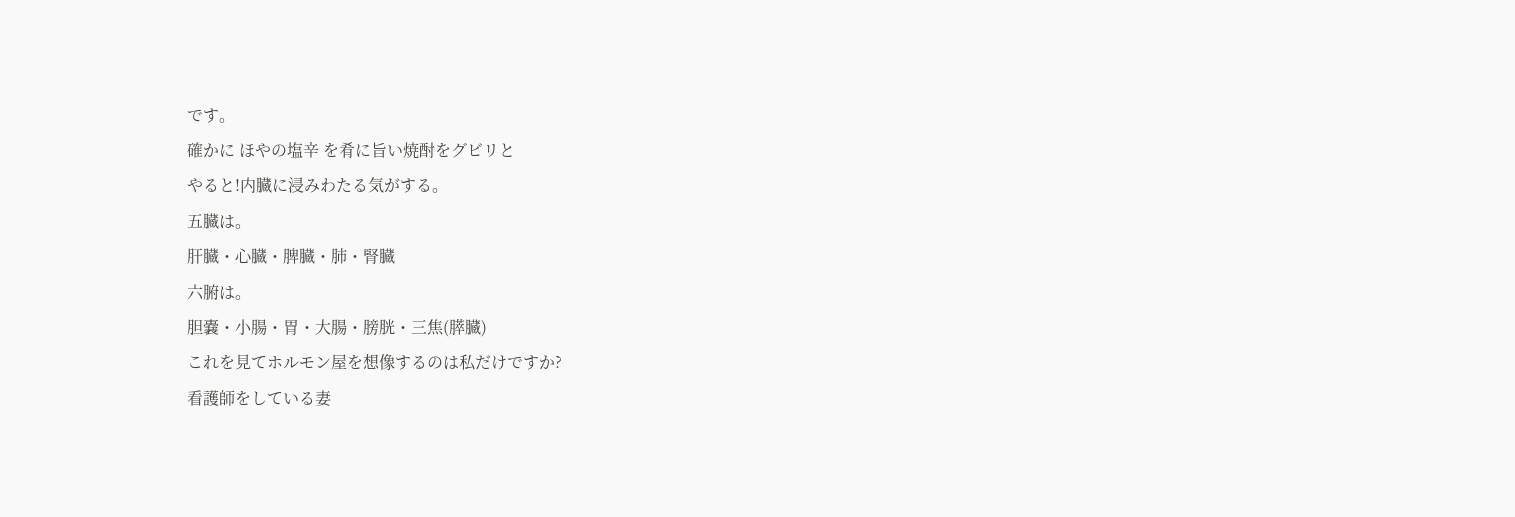です。
確かに ほやの塩辛 を肴に旨い焼酎をグビリと
やると!内臓に浸みわたる気がする。
五臓は。
肝臓・心臓・脾臓・肺・腎臓
六腑は。
胆嚢・小腸・胃・大腸・膀胱・三焦(膵臓)
これを見てホルモン屋を想像するのは私だけですか?
看護師をしている妻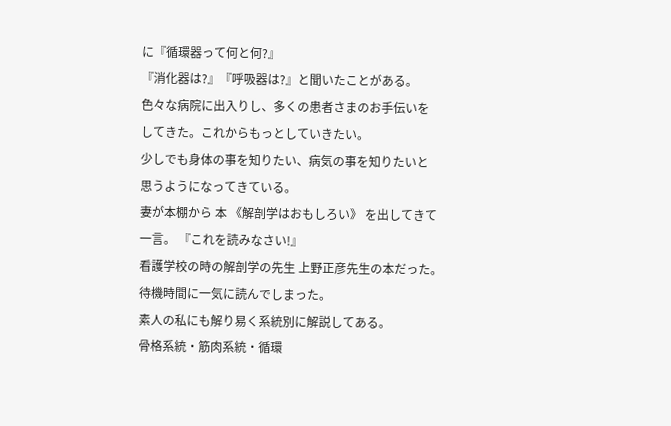に『循環器って何と何?』
『消化器は?』『呼吸器は?』と聞いたことがある。
色々な病院に出入りし、多くの患者さまのお手伝いを
してきた。これからもっとしていきたい。
少しでも身体の事を知りたい、病気の事を知りたいと
思うようになってきている。
妻が本棚から 本 《解剖学はおもしろい》 を出してきて
一言。 『これを読みなさい!』
看護学校の時の解剖学の先生 上野正彦先生の本だった。
待機時間に一気に読んでしまった。
素人の私にも解り易く系統別に解説してある。
骨格系統・筋肉系統・循環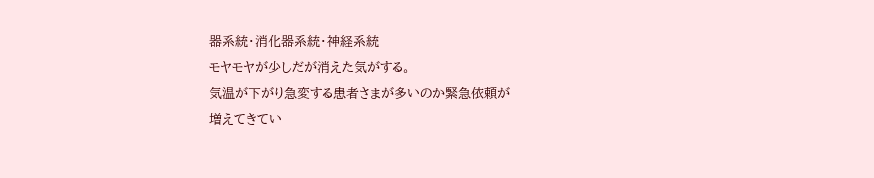器系統・消化器系統・神経系統
モヤモヤが少しだが消えた気がする。
気温が下がり急変する患者さまが多いのか緊急依頼が
増えてきてい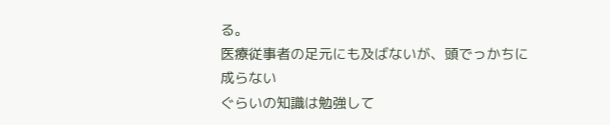る。
医療従事者の足元にも及ばないが、頭でっかちに成らない
ぐらいの知識は勉強して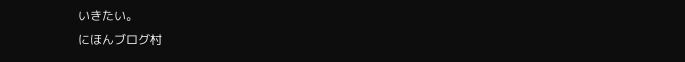いきたい。
にほんブログ村